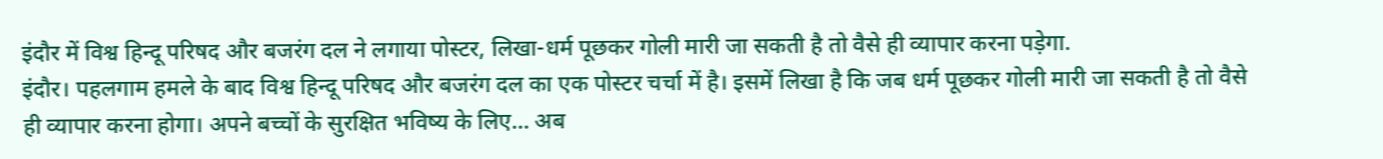इंदौर में विश्व हिन्दू परिषद और बजरंग दल ने लगाया पोस्टर, लिखा-धर्म पूछकर गोली मारी जा सकती है तो वैसे ही व्यापार करना पड़ेगा.
इंदौर। पहलगाम हमले के बाद विश्व हिन्दू परिषद और बजरंग दल का एक पोस्टर चर्चा में है। इसमें लिखा है कि जब धर्म पूछकर गोली मारी जा सकती है तो वैसे ही व्यापार करना होगा। अपने बच्चों के सुरक्षित भविष्य के लिए… अब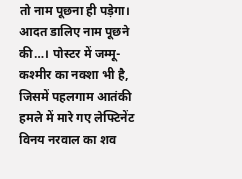तो नाम पूछना ही पड़ेगा। आदत डालिए नाम पूछने की…। पोस्टर में जम्मू-कश्मीर का नक्शा भी है, जिसमें पहलगाम आतंकी हमले में मारे गए लेफ्टिनेंट विनय नरवाल का शव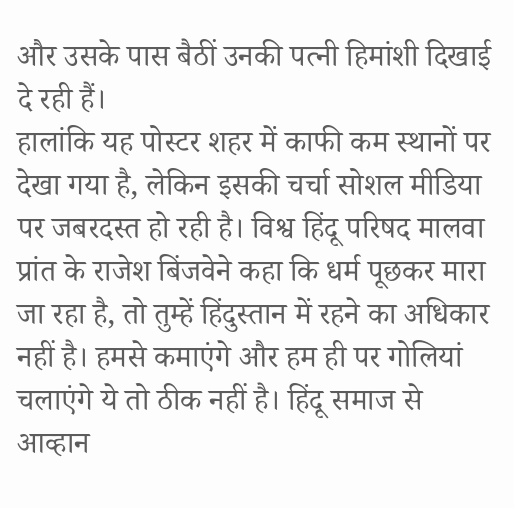और उसके पास बैठीं उनकी पत्नी हिमांशी दिखाई दे रही हैं।
हालांकि यह पोस्टर शहर में काफी कम स्थानों पर देखा गया है, लेकिन इसकी चर्चा सोशल मीडिया पर जबरदस्त हो रही है। विश्व हिंदू परिषद मालवा प्रांत के राजेश बिंजवेने कहा कि धर्म पूछकर मारा जा रहा है, तो तुम्हें हिंदुस्तान में रहने का अधिकार नहीं है। हमसे कमाएंगे और हम ही पर गोलियां चलाएंगे ये तो ठीक नहीं है। हिंदू समाज से आव्हान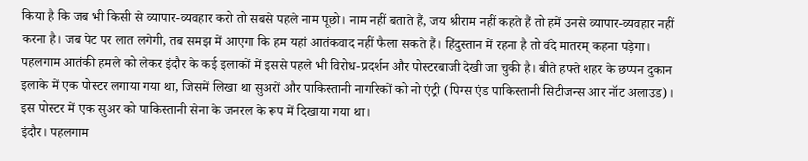किया है कि जब भी किसी से व्यापार-व्यवहार करो तो सबसे पहले नाम पूछो। नाम नहीं बताते हैं, जय श्रीराम नहीं कहते हैं तो हमें उनसे व्यापार-व्यवहार नहीं करना है। जब पेट पर लात लगेगी, तब समझ में आएगा कि हम यहां आतंकवाद नहीं फैला सकते हैं। हिंदुस्तान में रहना है तो वंदे मातरम् कहना पड़ेगा। पहलगाम आतंकी हमले को लेकर इंदौर के कई इलाकों में इससे पहले भी विरोध-प्रदर्शन और पोस्टरबाजी देखी जा चुकी है। बीते हफ्ते शहर के छप्पन दुकान इलाके में एक पोस्टर लगाया गया था, जिसमें लिखा था सुअरों और पाकिस्तानी नागरिकों को नो एंट्री (पिग्स एंड पाकिस्तानी सिटीजन्स आर नॉट अलाउड)। इस पोस्टर में एक सुअर को पाकिस्तानी सेना के जनरल के रूप में दिखाया गया था।
इंदौर। पहलगाम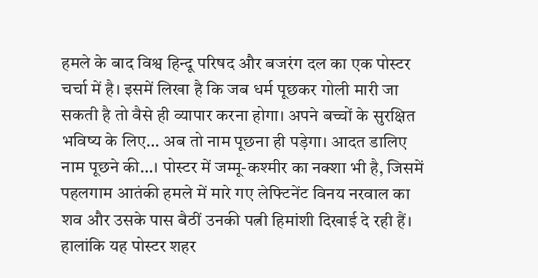हमले के बाद विश्व हिन्दू परिषद और बजरंग दल का एक पोस्टर चर्चा में है। इसमें लिखा है कि जब धर्म पूछकर गोली मारी जा सकती है तो वैसे ही व्यापार करना होगा। अपने बच्चों के सुरक्षित भविष्य के लिए… अब तो नाम पूछना ही पड़ेगा। आदत डालिए नाम पूछने की…। पोस्टर में जम्मू-कश्मीर का नक्शा भी है, जिसमें पहलगाम आतंकी हमले में मारे गए लेफ्टिनेंट विनय नरवाल का शव और उसके पास बैठीं उनकी पत्नी हिमांशी दिखाई दे रही हैं।
हालांकि यह पोस्टर शहर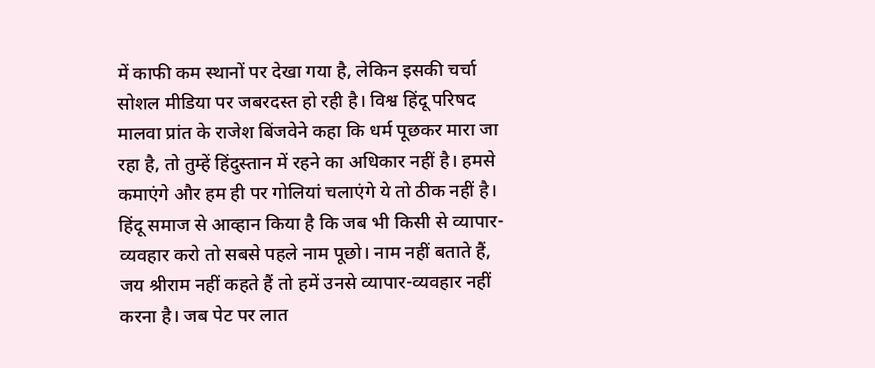में काफी कम स्थानों पर देखा गया है, लेकिन इसकी चर्चा सोशल मीडिया पर जबरदस्त हो रही है। विश्व हिंदू परिषद मालवा प्रांत के राजेश बिंजवेने कहा कि धर्म पूछकर मारा जा रहा है, तो तुम्हें हिंदुस्तान में रहने का अधिकार नहीं है। हमसे कमाएंगे और हम ही पर गोलियां चलाएंगे ये तो ठीक नहीं है। हिंदू समाज से आव्हान किया है कि जब भी किसी से व्यापार-व्यवहार करो तो सबसे पहले नाम पूछो। नाम नहीं बताते हैं, जय श्रीराम नहीं कहते हैं तो हमें उनसे व्यापार-व्यवहार नहीं करना है। जब पेट पर लात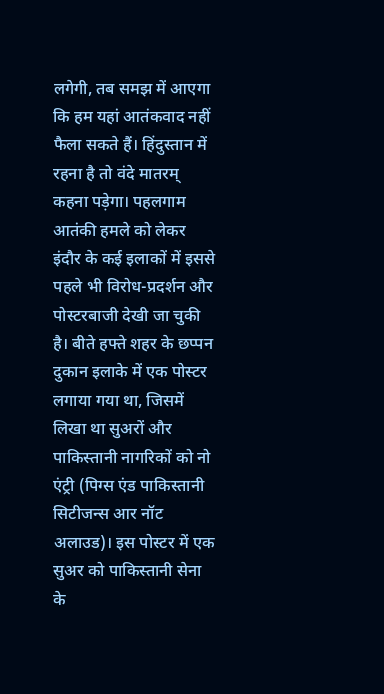लगेगी, तब समझ में आएगा कि हम यहां आतंकवाद नहीं फैला सकते हैं। हिंदुस्तान में रहना है तो वंदे मातरम् कहना पड़ेगा। पहलगाम आतंकी हमले को लेकर इंदौर के कई इलाकों में इससे पहले भी विरोध-प्रदर्शन और पोस्टरबाजी देखी जा चुकी है। बीते हफ्ते शहर के छप्पन दुकान इलाके में एक पोस्टर लगाया गया था, जिसमें लिखा था सुअरों और पाकिस्तानी नागरिकों को नो एंट्री (पिग्स एंड पाकिस्तानी सिटीजन्स आर नॉट अलाउड)। इस पोस्टर में एक सुअर को पाकिस्तानी सेना के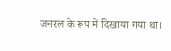जनरल के रूप में दिखाया गया था।